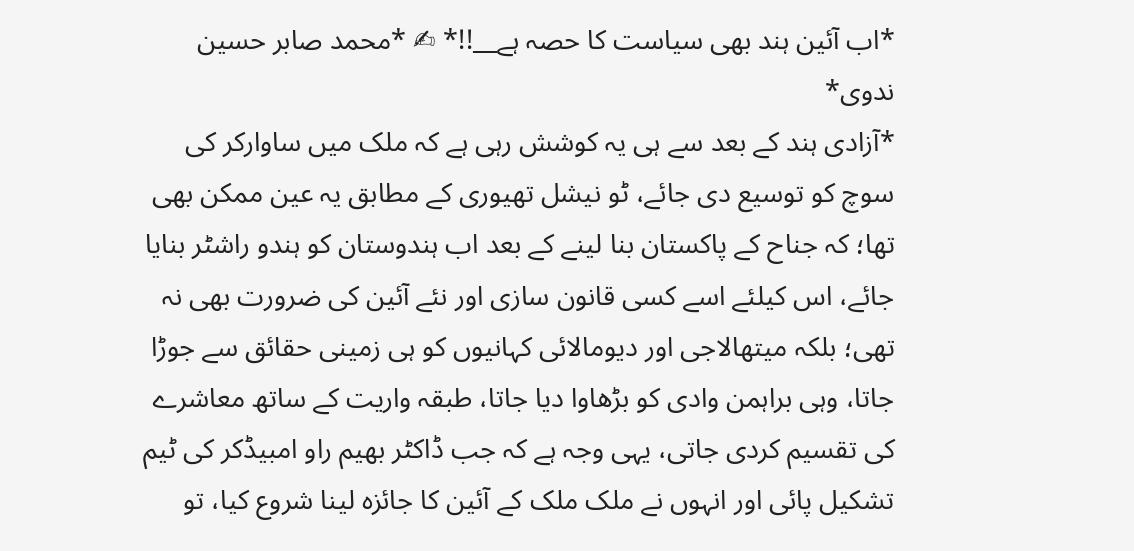*اب آئین ہند بھی سیاست کا حصہ ہے__!!* ✍ *محمد صابر حسین ندوی*
*آزادی ہند کے بعد سے ہی یہ کوشش رہی ہے کہ ملک میں ساوارکر کی سوچ کو توسیع دی جائے، ٹو نیشل تھیوری کے مطابق یہ عین ممکن بھی تھا؛ کہ جناح کے پاکستان بنا لینے کے بعد اب ہندوستان کو ہندو راشٹر بنایا جائے، اس کیلئے اسے کسی قانون سازی اور نئے آئین کی ضرورت بھی نہ تھی؛ بلکہ میتھالاجی اور دیومالائی کہانیوں کو ہی زمینی حقائق سے جوڑا جاتا، وہی براہمن وادی کو بڑھاوا دیا جاتا، طبقہ واریت کے ساتھ معاشرے کی تقسیم کردی جاتی، یہی وجہ ہے کہ جب ڈاکٹر بھیم راو امبیڈکر کی ٹیم تشکیل پائی اور انہوں نے ملک ملک کے آئین کا جائزہ لینا شروع کیا، تو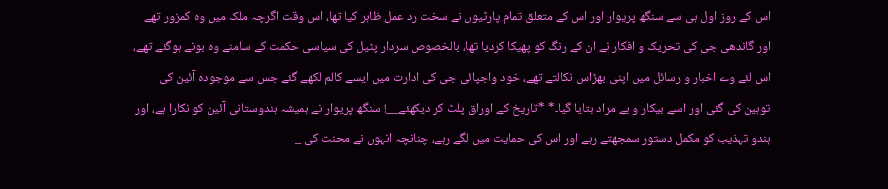اس کے روز اول ہی سے سنگھ پریوار اور اس کے متعلق تمام پارٹیوں نے سخت رد عمل ظاہر کیا تھا، اس وقت اگرچہ ملک میں وہ کمزور تھے اور گاندھی جی کی تحریک و افکار نے ان کے رنگ کو پھیکا کردیا تھا، بالخصوص سردار پٹیل کی سیاسی حکمت کے سامنے وہ بونے ہوگئے تھے، اس لئے وے اخبار و رسائل میں اپنی بھڑاس نکالتے تھے، خود واجپائی جی کی ادارت میں ایسے کالم لکھے گئے جس سے موجودہ آئین کی توہین کی گئی اور اسے بیکار و بے مراد بتایا گیا۔* *تاریخ کے اوراق پلٹ کر دیکھئے__! سنگھ پریوار نے ہمیشہ ہندوستانی آئین کو نکارا ہے، اور ہندو تہذیب کو مکمل دستور سمجھتے رہے اور اس کی حمایت میں لگے رہے، چنانچہ انہوں نے محنت کی _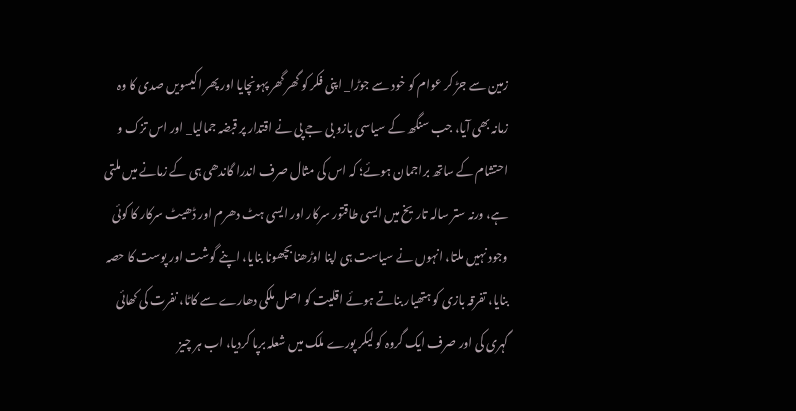زمین سے جڑ کر عوام کو خود سے جوڑا_ اپنی فکر کو گھر گھر پہونچایا اور پھر اکیسویں صدی کا وہ زمانہ بھی آیا، جب سنگھ کے سیاسی بازو بی جے پی نے اقتدار پر قبضہ جمالیا_ اور اس تزک و احتشام کے ساتھ براجمان ہوئے؛ کہ اس کی مثال صرف اندرا گاندھی ہی کے زمانے میں ملتی ہے، ورنہ ستر سالہ تاریخ میں ایسی طاقتور سرکار اور ایسی ہٹ دھرم اور ڈھیٹ سرکار کا کوئی وجود نہیں ملتا، انہوں نے سیاست ہی اپنا اوڑھنا بچھونا بنایا، اپنے گوشت اور پوست کا حصہ بنایا، تفرقہ بازی کو ہتھیار بناتے ہوئے اقلیت کو اصل ملکی دھارے سے کاٹا، نفرت کی کھائی گہری کی اور صرف ایک گروہ کو لیکر پورے ملک میں شعلہ برپا کردیا، اب ہر چیز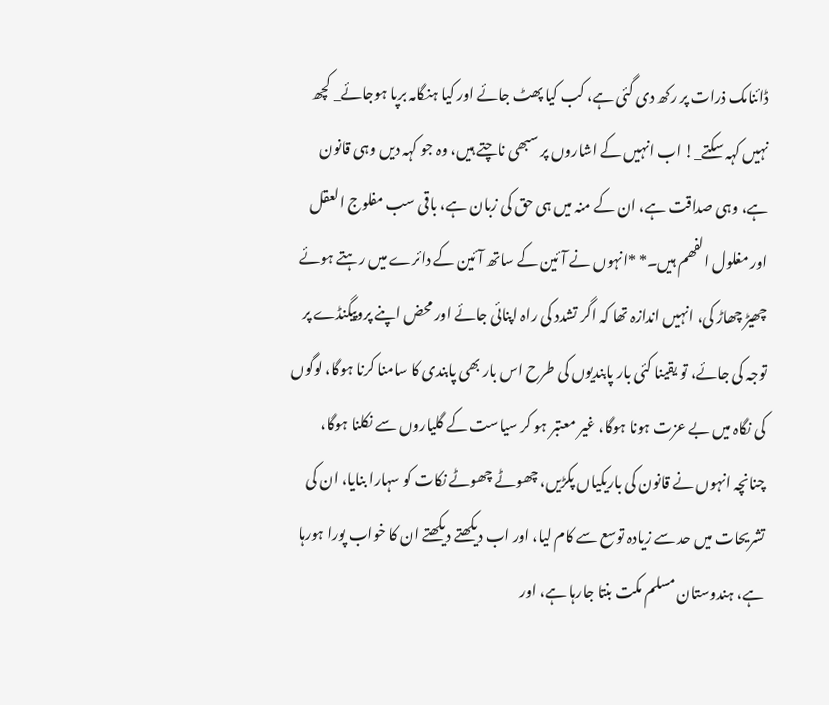ڈائنامک ذرات پر رکھ دی گئی ہے، کب کیا پھٹ جائے اور کیا ہنگامہ برپا ہوجائے_ کچھ نہیں کہہ سکتے_! اب انہیں کے اشاروں پر سبھی ناچتے ہیں، وہ جو کہہ دیں وہی قانون ہے، وہی صداقت ہے، ان کے منہ میں ہی حق کی زبان ہے، باقی سب مفلوج العقل اور مغلول الفھم ہیں۔* *انہوں نے آئین کے ساتھ آئین کے دائرے میں رہتے ہوئے چھیڑ چھاڑ کی، انہیں اندازہ تھا کہ اگر تشدد کی راہ اپنائی جائے اور محض اپنے پروپیگنڈے پر توجہ کی جائے، تو یقینا کئی بار پابندیوں کی طرح اس بار بھی پابندی کا سامنا کرنا ہوگا، لوگوں کی نگاہ میں بے عزت ہونا ہوگا، غیر معتبر ہو کر سیاست کے گلیاروں سے نکلنا ہوگا، چنانچہ انہوں نے قانون کی باریکیاں پکڑیں، چھوٹے چھوٹے نکات کو سہارا بنایا، ان کی تشریحات میں حد سے زیادہ توسع سے کام لیا، اور اب دیکھتے دیکھتے ان کا خواب پورا ہورہا ہے، ہندوستان مسلم مکت بنتا جارہا ہے، اور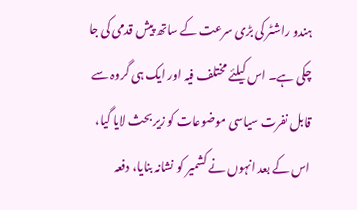ہندو راشٹر کی بڑی سرعت کے ساتھ پیش قدمی کی جا چکی ہے۔ اس کیلئے مختلف فیہ اور ایک ہی گروہ سے قابل نفرت سیاسی موضوعات کو زیر بحث لایا گیا، اس کے بعد انہوں نے کشمیر کو نشانہ بنایا، دفعہ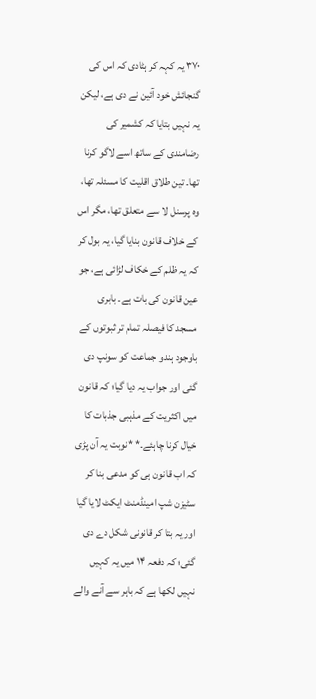۳۷۰ یہ کہہ کر ہٹادی کہ اس کی گنجائش خود آئین نے دی ہے، لیکن یہ نہیں بتایا کہ کشمیر کی رضامندی کے ساتھ اسے لاگو کرنا تھا۔ تین طلاق اقلیت کا مسئلہ تھا، وہ پرسنل لا سے متعلق تھا، مگر اس کے خلاف قانون بنایا گیا، یہ بول کر کہ یہ ظلم کے خکاف لڑائی ہے، جو عین قانون کی بات ہے۔ بابری مسجد کا فیصلہ تمام تر ثبوتوں کے باوجود ہندو جماعت کو سونپ دی گئی اور جواب یہ دیا گیا؛ کہ قانون میں اکثریت کے مذہبی جذبات کا خیال کرنا چاہئے۔* *نوبت یہ آن پڑی کہ اب قانون ہی کو مدعی بنا کر سٹیزن شپ امینڈمنٹ ایکٹ لایا گیا اور یہ بتا کر قانونی شکل دے دی گئی؛ کہ دفعہ ۱۴ میں یہ کہیں نہیں لکھا ہے کہ باہر سے آنے والے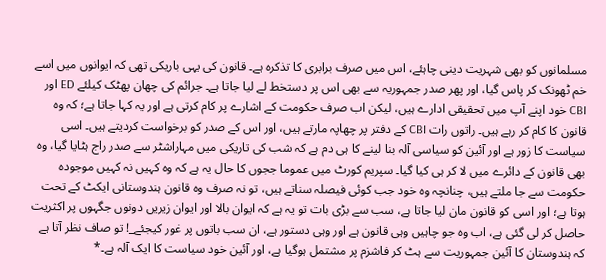مسلمانوں کو بھی شہریت دینی چاہئے، اس میں صرف برابری کا تذکرہ ہے۔ قانون کی یہی باریکی تھی کہ ایوانوں میں اسے خم ٹھونک کر پاس گیا، اور پھر صدر جمہوریہ سے بھی اس پر دستخط لے لیا جاتا ہے۔ جرائم کی چھان پھٹک کیلئے ED اور CBI خود اپنے آپ میں تحقیقی ادارے ہیں، لیکن اب صرف حکومت کے اشارے پر کام کرتی ہے اور یہ کہا جاتا ہے؛ کہ وہ قانون کا کام کر رہے ہیں۔ راتوں رات CBI کے دفتر پر چھاپہ مارتے ہیں، اور اس کے صدر کو برخواست کردیتے ہیں۔ اسی سیاست کا زور ہے اور آئین کو سیاسی آلہ بنا لینے کا ہی دم ہے کہ شب کی تاریکی میں مہاراشٹر سے صدر راج ہٹایا گیا، وہ بھی قانون کے دائرے میں لا کر ہی کیا گیا۔ سپریم کورٹ میں عموما ججوں کا حال یہ ہے کہ وہ کہیں نہ کہیں موجودہ حکومت سے جا ملتے ہیں، چنانچہ وہ خود جب کوئی فیصلہ سناتے ہیں، تو نہ صرف وہ قانون ہندوستانی ایکٹ کے تحت ہوتا ہے؛ اور اسی کو قانون مان لیا جاتا ہے، سب سے بڑی بات تو یہ ہے کہ ایوان بالا اور ایوان زیریں دونوں جگہوں پر اکثریت حاصل کر لی گئی ہے، اب وہ جو چاہیں وہی قانون ہے اور وہی دستور ہے، ان سب باتوں پر غور کیجئے_! تو صاف نظر آتا ہے کہ ہندوستان کا آئین جمہوریت سے ہٹ کر فاشزم پر مشتمل ہوگیا ہے، اور آئین خود سیاست کا ایک آلہ ہے۔*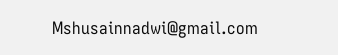Mshusainnadwi@gmail.com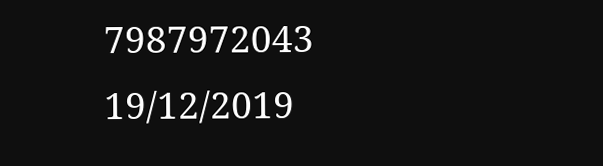7987972043 19/12/2019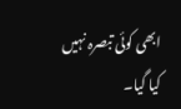ابھی کوئی تبصرہ نہیں کیا گیا۔